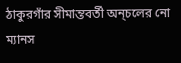ঠাকুরগাঁর সীমান্তবর্তী অন্চলের নো ম্যানস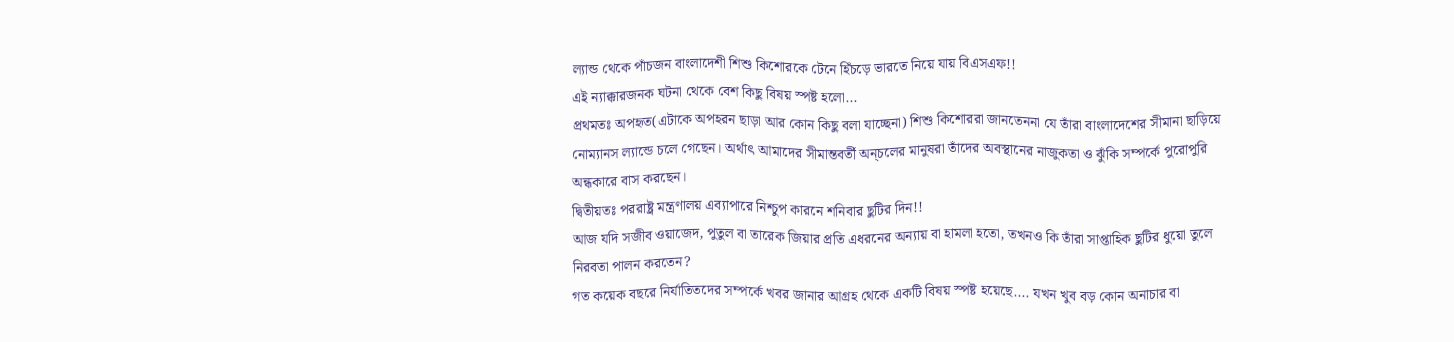ল্যান্ড থেকে পাঁচজন বাংলাদেশী শিশু কিশোরকে টেনে হিঁচড়ে ভারতে নিয়ে যায় বিএসএফ!!
এই ন্যাক্কারজনক ঘটনা থেকে বেশ কিছু বিষয় স্পষ্ট হলো...
প্রথমতঃ অপহৃত(এটাকে অপহরন ছাড়া আর কোন কিছু বলা যাচ্ছেনা) শিশু কিশোররা জানতেননা যে তাঁরা বাংলাদেশের সীমানা ছাড়িয়ে নোম্যানস ল্যান্ডে চলে গেছেন। অর্থাৎ আমাদের সীমান্তবর্তী অন্চলের মানুষরা তাঁদের অবস্থানের নাজুকতা ও ঝুঁকি সম্পর্কে পুরোপুরি অন্ধকারে বাস করছেন।
দ্বিতীয়তঃ পররাষ্ট্র মন্ত্রণালয় এব্যাপারে নিশ্চুপ কারনে শনিবার ছুটির দিন!!
আজ যদি সজীব ওয়াজেদ, পুতুল বা তারেক জিয়ার প্রতি এধরনের অন্যায় বা হামলা হতো, তখনও কি তাঁরা সাপ্তাহিক ছুটির ধুয়ো তুলে নিরবতা পালন করতেন?
গত কয়েক বছরে নির্যাতিতদের সম্পর্কে খবর জানার আগ্রহ থেকে একটি বিষয় স্পষ্ট হয়েছে.... যখন খুব বড় কোন অনাচার বা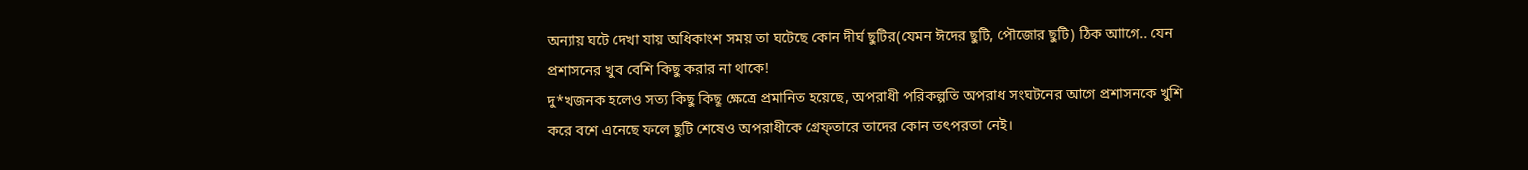অন্যায় ঘটে দেখা যায় অধিকাংশ সময় তা ঘটেছে কোন দীর্ঘ ছুটির(যেমন ঈদের ছুটি, পৌজোর ছুটি) ঠিক আাগে.. যেন প্রশাসনের খুব বেশি কিছু করার না থাকে!
দু*খজনক হলেও সত্য কিছু কিছূ ক্ষেত্রে প্রমানিত হয়েছে, অপরাধী পরিকল্পতি অপরাধ সংঘটনের আগে প্রশাসনকে খুশি করে বশে এনেছে ফলে ছুটি শেষেও অপরাধীকে গ্রেফ্তারে তাদের কোন তৎপরতা নেই।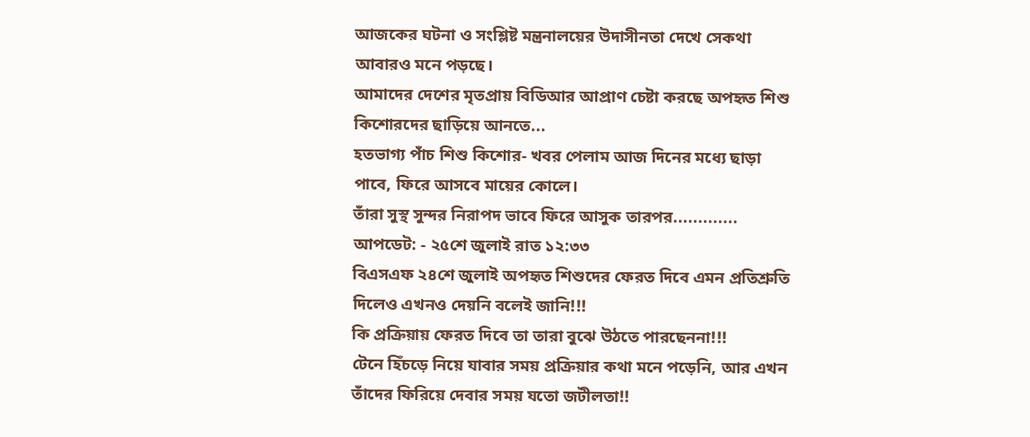আজকের ঘটনা ও সংশ্লিষ্ট মন্ত্রনালয়ের উদাসীনতা দেখে সেকথা আবারও মনে পড়ছে।
আমাদের দেশের মৃতপ্রায় বিডিআর আপ্রাণ চেষ্টা করছে অপহৃত শিশু কিশোরদের ছাড়িয়ে আনতে...
হতভাগ্য পাঁচ শিশু কিশোর- খবর পেলাম আজ দিনের মধ্যে ছাড়া পাবে, ফিরে আসবে মায়ের কোলে।
তাঁরা সুস্থ সুন্দর নিরাপদ ভাবে ফিরে আসুক তারপর.............
আপডেট: - ২৫শে জুলাই রাত ১২:৩৩
বিএসএফ ২৪শে জুলাই অপহৃত শিশুদের ফেরত দিবে এমন প্রতিশ্রুতি দিলেও এখনও দেয়নি বলেই জানি!!!
কি প্রক্রিয়ায় ফেরত দিবে তা তারা বুঝে উঠতে পারছেননা!!!
টেনে হিঁচড়ে নিয়ে যাবার সময় প্রক্রিয়ার কথা মনে পড়েনি, আর এখন তাঁদের ফিরিয়ে দেবার সময় যতো জটীলতা!!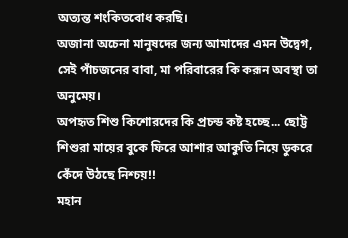অত্যন্ত শংকিতবোধ করছি।
অজানা অচেনা মানুষদের জন্য আমাদের এমন উদ্বেগ, সেই পাঁচজনের বাবা, মা পরিবারের কি করূন অবস্থা তা অনুমেয়।
অপহৃত শিশু কিশোরদের কি প্রচন্ড কষ্ট হচ্ছে... ছোট্ট শিশুরা মায়ের বুকে ফিরে আশার আকুতি নিয়ে ডুকরে কেঁদে উঠছে নিশ্চয়!!
মহান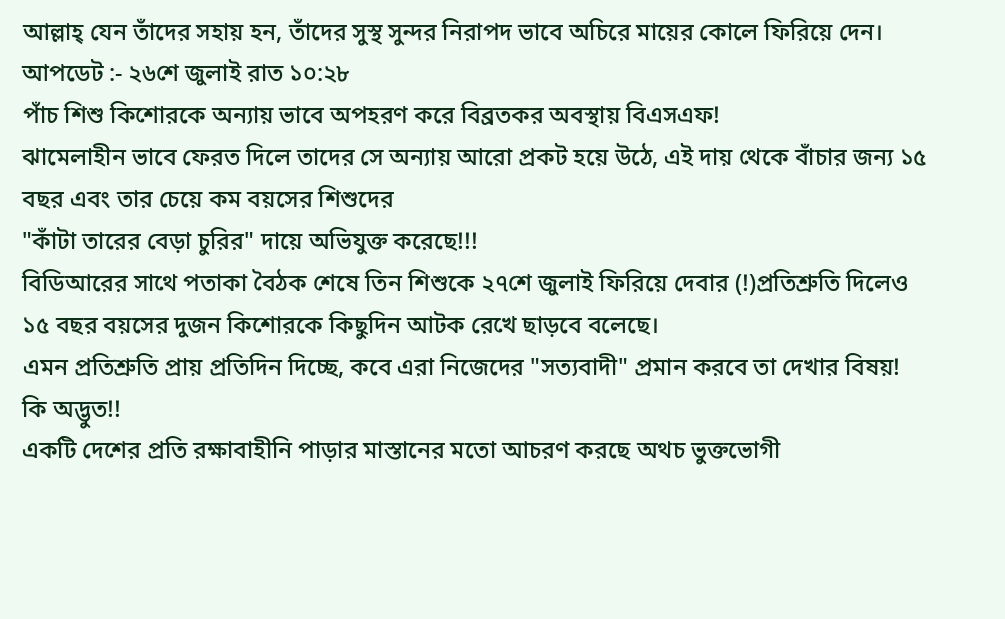আল্লাহ্ যেন তাঁদের সহায় হন, তাঁদের সুস্থ সুন্দর নিরাপদ ভাবে অচিরে মায়ের কোলে ফিরিয়ে দেন।
আপডেট :- ২৬শে জুলাই রাত ১০:২৮
পাঁচ শিশু কিশোরকে অন্যায় ভাবে অপহরণ করে বিব্রতকর অবস্থায় বিএসএফ!
ঝামেলাহীন ভাবে ফেরত দিলে তাদের সে অন্যায় আরো প্রকট হয়ে উঠে, এই দায় থেকে বাঁচার জন্য ১৫ বছর এবং তার চেয়ে কম বয়সের শিশুদের
"কাঁটা তারের বেড়া চুরির" দায়ে অভিযুক্ত করেছে!!!
বিডিআরের সাথে পতাকা বৈঠক শেষে তিন শিশুকে ২৭শে জুলাই ফিরিয়ে দেবার (!)প্রতিশ্রুতি দিলেও ১৫ বছর বয়সের দুজন কিশোরকে কিছুদিন আটক রেখে ছাড়বে বলেছে।
এমন প্রতিশ্রুতি প্রায় প্রতিদিন দিচ্ছে, কবে এরা নিজেদের "সত্যবাদী" প্রমান করবে তা দেখার বিষয়!
কি অদ্ভুত!!
একটি দেশের প্রতি রক্ষাবাহীনি পাড়ার মাস্তানের মতো আচরণ করছে অথচ ভুক্তভোগী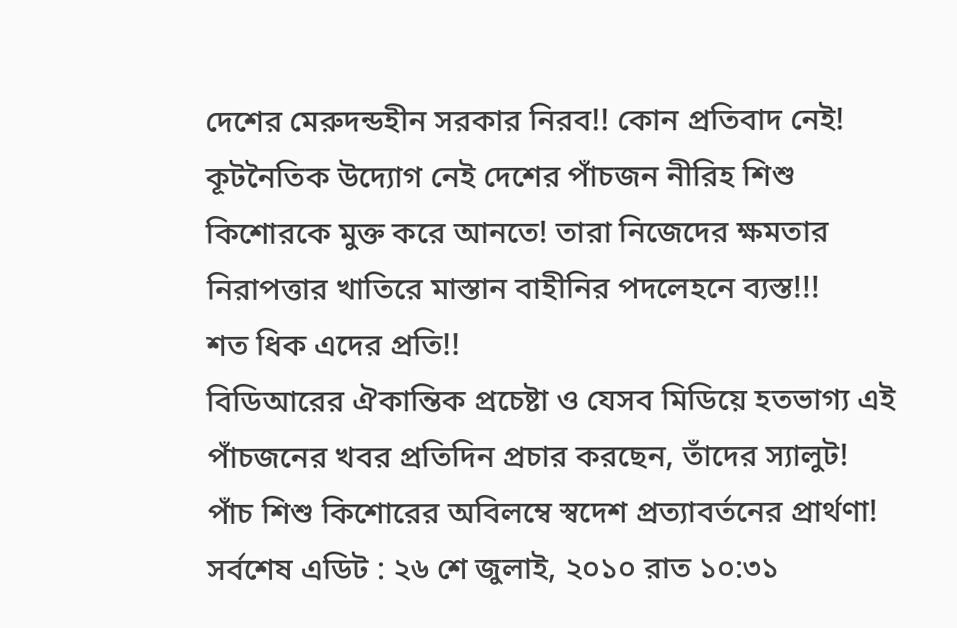দেশের মেরুদন্ডহীন সরকার নিরব!! কোন প্রতিবাদ নেই! কূটনৈতিক উদ্যোগ নেই দেশের পাঁচজন নীরিহ শিশু কিশোরকে মুক্ত করে আনতে! তারা নিজেদের ক্ষমতার নিরাপত্তার খাতিরে মাস্তান বাহীনির পদলেহনে ব্যস্ত!!!
শত ধিক এদের প্রতি!!
বিডিআরের ঐকান্তিক প্রচেষ্টা ও যেসব মিডিয়ে হতভাগ্য এই পাঁচজনের খবর প্রতিদিন প্রচার করছেন, তাঁদের স্যালুট!
পাঁচ শিশু কিশোরের অবিলম্বে স্বদেশ প্রত্যাবর্তনের প্রার্থণা!
সর্বশেষ এডিট : ২৬ শে জুলাই, ২০১০ রাত ১০:৩১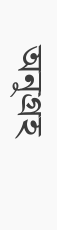অনুগ্রহ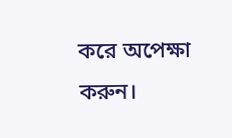করে অপেক্ষা করুন।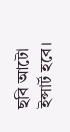ছবি আটো ইন্সার্ট হবে।